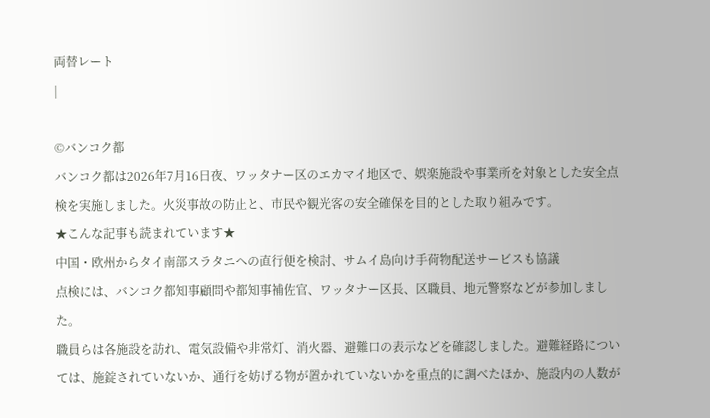両替レート
|

©バンコク都
バンコク都は2026年7月16日夜、ワッタナー区のエカマイ地区で、娯楽施設や事業所を対象とした安全点検を実施しました。火災事故の防止と、市民や観光客の安全確保を目的とした取り組みです。
★こんな記事も読まれています★
中国・欧州からタイ南部スラタニへの直行便を検討、サムイ島向け手荷物配送サービスも協議
点検には、バンコク都知事顧問や都知事補佐官、ワッタナー区長、区職員、地元警察などが参加しました。
職員らは各施設を訪れ、電気設備や非常灯、消火器、避難口の表示などを確認しました。避難経路については、施錠されていないか、通行を妨げる物が置かれていないかを重点的に調べたほか、施設内の人数が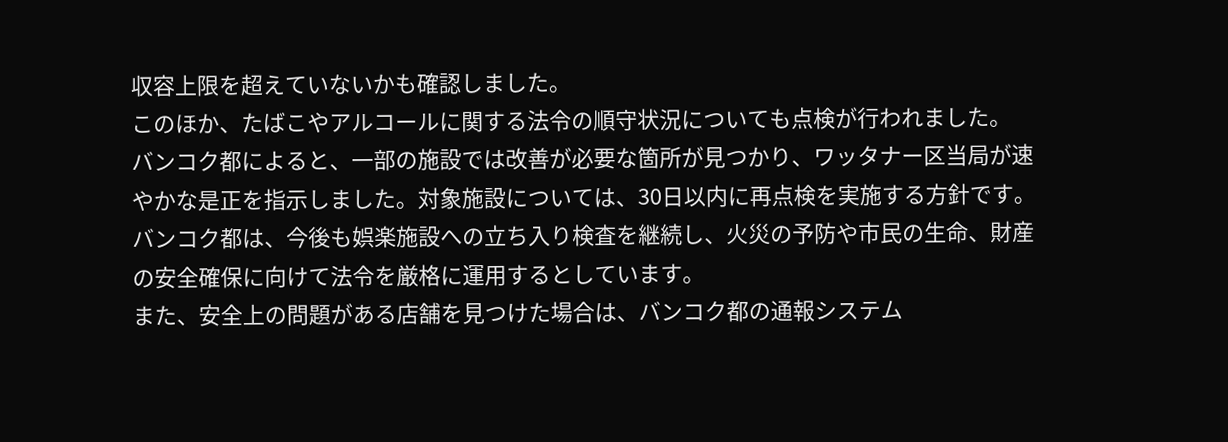収容上限を超えていないかも確認しました。
このほか、たばこやアルコールに関する法令の順守状況についても点検が行われました。
バンコク都によると、一部の施設では改善が必要な箇所が見つかり、ワッタナー区当局が速やかな是正を指示しました。対象施設については、30日以内に再点検を実施する方針です。
バンコク都は、今後も娯楽施設への立ち入り検査を継続し、火災の予防や市民の生命、財産の安全確保に向けて法令を厳格に運用するとしています。
また、安全上の問題がある店舗を見つけた場合は、バンコク都の通報システム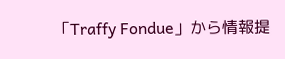「Traffy Fondue」から情報提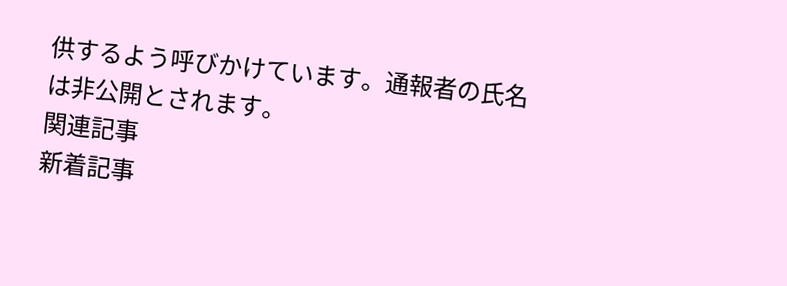供するよう呼びかけています。通報者の氏名は非公開とされます。
関連記事
新着記事